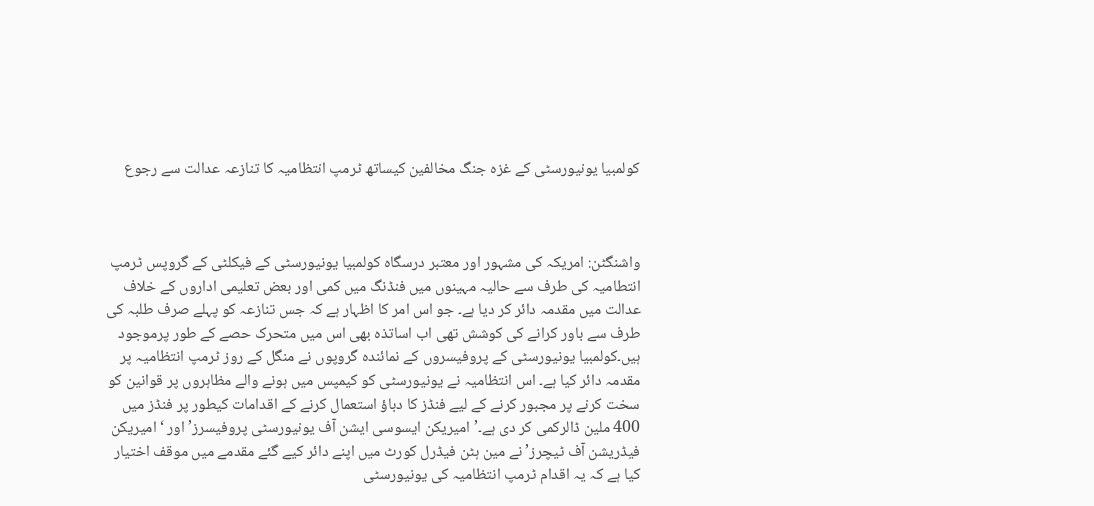کولمبیا یونیورسٹی کے غزہ جنگ مخالفین کیساتھ ٹرمپ انتظامیہ کا تنازعہ عدالت سے رجوع



واشنگٹن: امریکہ کی مشہور اور معتبر درسگاہ کولمبیا یونیورسٹی کے فیکلٹی کے گروپس ٹرمپ انتطامیہ کی طرف سے حالیہ مہینوں میں فنڈنگ میں کمی اور بعض تعلیمی اداروں کے خلاف عدالت میں مقدمہ دائر کر دیا ہے۔ جو اس امر کا اظہار ہے کہ جس تنازعہ کو پہلے صرف طلبہ کی طرف سے باور کرانے کی کوشش تھی اب اساتذہ بھی اس میں متحرک حصے کے طور پرموجود ہیں۔کولمبیا یونیورسٹی کے پروفیسروں کے نمائندہ گروپوں نے منگل کے روز ٹرمپ انتظامیہ پر مقدمہ دائر کیا ہے۔ اس انتظامیہ نے یونیورسٹی کو کیمپس میں ہونے والے مظاہروں پر قوانین کو سخت کرنے پر مجبور کرنے کے لیے فنڈز کا دباؤ استعمال کرنے کے اقدامات کیطور پر فنڈز میں 400 ملین ڈالرکمی کر دی ہے۔’امیریکن ایسوسی ایشن آف یونیورسٹی پروفیسرز’ اور ‘امیریکن فیڈریشن آف ٹیچرز’ نے مین ہٹن فیڈرل کورٹ میں اپنے دائر کیے گئے مقدمے میں موقف اختیار کیا ہے کہ یہ اقدام ٹرمپ انتظامیہ کی یونیورسٹی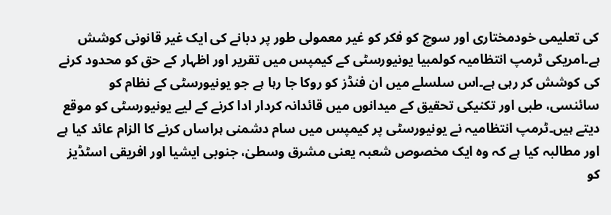کی تعلیمی خودمختاری اور سوچ کو فکر کو غیر معمولی طور پر دبانے کی ایک غیر قانونی کوشش ہے۔امریکی ٹرمپ انتظامیہ کولمبیا یونیورسٹی کے کیمپس میں تقریر اور اظہار کے حق کو محدود کرنے کی کوشش کر رہی ہے۔اس سلسلے میں ان فنڈز کو روکا جا رہا ہے جو یونیورسٹی کے نظام کو سائنسی، طبی اور تکنیکی تحقیق کے میدانوں میں قائدانہ کردار ادا کرنے کے لیے یونیورسٹی کو موقع دیتے ہیں۔ٹرمپ انتظامیہ نے یونیورسٹی پر کیمپس میں سام دشمنی ہراساں کرنے کا الزام عائد کیا ہے اور مطالبہ کیا ہے کہ وہ ایک مخصوص شعبہ یعنی مشرق وسطیٰ، جنوبی ایشیا اور افریقی اسٹڈیز کو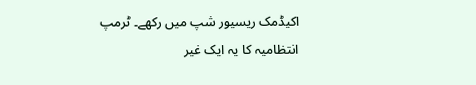اکیڈمک ریسیور شپ میں رکھے۔ ٹرمپ انتظامیہ کا یہ ایک غیر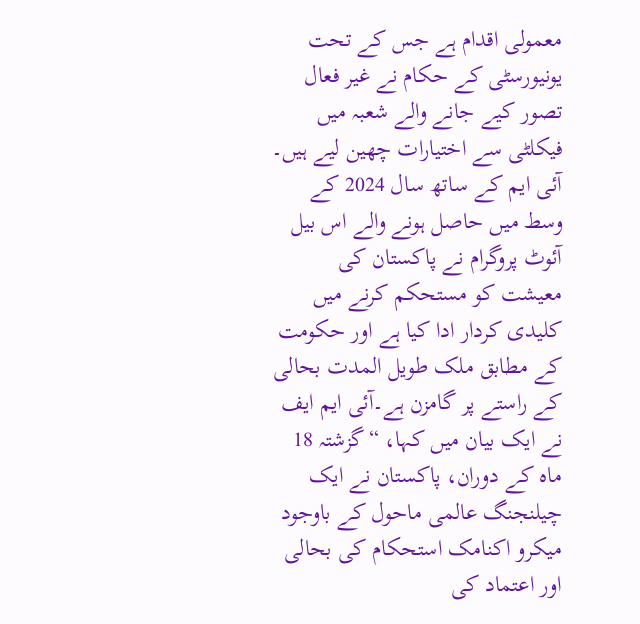معمولی اقدام ہے جس کے تحت یونیورسٹی کے حکام نے غیر فعال تصور کیے جانے والے شعبہ میں فیکلٹی سے اختیارات چھین لیے ہیں۔
آئی ایم کے ساتھ سال 2024 کے وسط میں حاصل ہونے والے اس بیل آئوٹ پروگرام نے پاکستان کی معیشت کو مستحکم کرنے میں کلیدی کردار ادا کیا ہے اور حکومت کے مطابق ملک طویل المدت بحالی کے راستے پر گامزن ہے۔آئی ایم ایف نے ایک بیان میں کہا، “گزشتہ 18 ماہ کے دوران، پاکستان نے ایک چیلنجنگ عالمی ماحول کے باوجود میکرو اکنامک استحکام کی بحالی اور اعتماد کی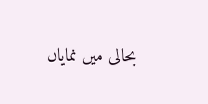بحالی میں نمایاں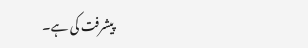پیشرفت کی ہے۔